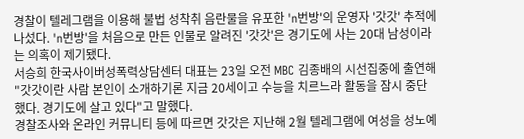경찰이 텔레그램을 이용해 불법 성착취 음란물을 유포한 'n번방'의 운영자 '갓갓' 추적에 나섰다. 'n번방'을 처음으로 만든 인물로 알려진 '갓갓'은 경기도에 사는 20대 남성이라는 의혹이 제기됐다.
서승희 한국사이버성폭력상담센터 대표는 23일 오전 MBC 김종배의 시선집중에 출연해 "갓갓이란 사람 본인이 소개하기론 지금 20세이고 수능을 치르느라 활동을 잠시 중단했다. 경기도에 살고 있다"고 말했다.
경찰조사와 온라인 커뮤니티 등에 따르면 갓갓은 지난해 2월 텔레그램에 여성을 성노예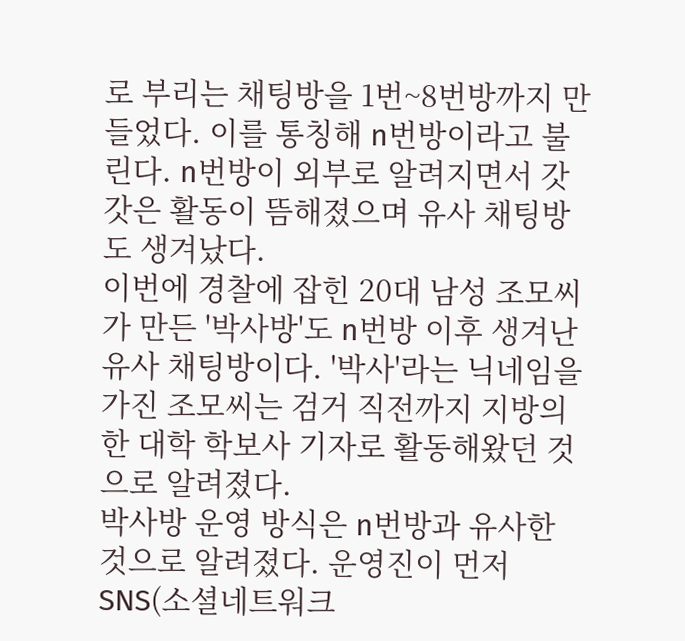로 부리는 채팅방을 1번~8번방까지 만들었다. 이를 통칭해 n번방이라고 불린다. n번방이 외부로 알려지면서 갓갓은 활동이 뜸해졌으며 유사 채팅방도 생겨났다.
이번에 경찰에 잡힌 20대 남성 조모씨가 만든 '박사방'도 n번방 이후 생겨난 유사 채팅방이다. '박사'라는 닉네임을 가진 조모씨는 검거 직전까지 지방의 한 대학 학보사 기자로 활동해왔던 것으로 알려졌다.
박사방 운영 방식은 n번방과 유사한 것으로 알려졌다. 운영진이 먼저 SNS(소셜네트워크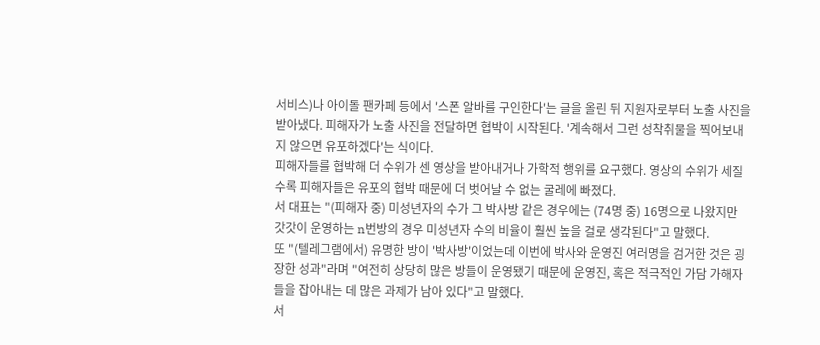서비스)나 아이돌 팬카페 등에서 '스폰 알바를 구인한다'는 글을 올린 뒤 지원자로부터 노출 사진을 받아냈다. 피해자가 노출 사진을 전달하면 협박이 시작된다. '계속해서 그런 성착취물을 찍어보내지 않으면 유포하겠다'는 식이다.
피해자들를 협박해 더 수위가 센 영상을 받아내거나 가학적 행위를 요구했다. 영상의 수위가 세질수록 피해자들은 유포의 협박 때문에 더 벗어날 수 없는 굴레에 빠졌다.
서 대표는 "(피해자 중) 미성년자의 수가 그 박사방 같은 경우에는 (74명 중) 16명으로 나왔지만 갓갓이 운영하는 n번방의 경우 미성년자 수의 비율이 훨씬 높을 걸로 생각된다"고 말했다.
또 "(텔레그램에서) 유명한 방이 '박사방'이었는데 이번에 박사와 운영진 여러명을 검거한 것은 굉장한 성과"라며 "여전히 상당히 많은 방들이 운영됐기 때문에 운영진, 혹은 적극적인 가담 가해자들을 잡아내는 데 많은 과제가 남아 있다"고 말했다.
서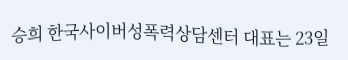승희 한국사이버성폭력상담센터 대표는 23일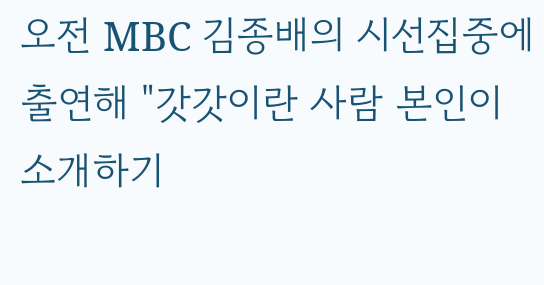오전 MBC 김종배의 시선집중에 출연해 "갓갓이란 사람 본인이 소개하기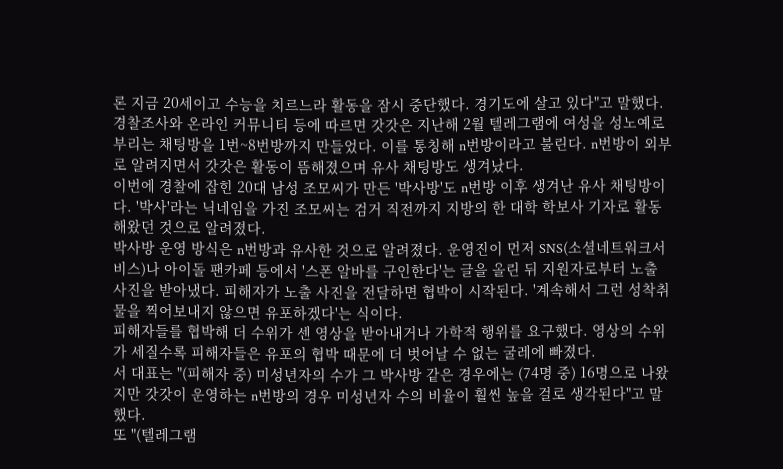론 지금 20세이고 수능을 치르느라 활동을 잠시 중단했다. 경기도에 살고 있다"고 말했다.
경찰조사와 온라인 커뮤니티 등에 따르면 갓갓은 지난해 2월 텔레그램에 여성을 성노예로 부리는 채팅방을 1번~8번방까지 만들었다. 이를 통칭해 n번방이라고 불린다. n번방이 외부로 알려지면서 갓갓은 활동이 뜸해졌으며 유사 채팅방도 생겨났다.
이번에 경찰에 잡힌 20대 남성 조모씨가 만든 '박사방'도 n번방 이후 생겨난 유사 채팅방이다. '박사'라는 닉네임을 가진 조모씨는 검거 직전까지 지방의 한 대학 학보사 기자로 활동해왔던 것으로 알려졌다.
박사방 운영 방식은 n번방과 유사한 것으로 알려졌다. 운영진이 먼저 SNS(소셜네트워크서비스)나 아이돌 팬카페 등에서 '스폰 알바를 구인한다'는 글을 올린 뒤 지원자로부터 노출 사진을 받아냈다. 피해자가 노출 사진을 전달하면 협박이 시작된다. '계속해서 그런 성착취물을 찍어보내지 않으면 유포하겠다'는 식이다.
피해자들를 협박해 더 수위가 센 영상을 받아내거나 가학적 행위를 요구했다. 영상의 수위가 세질수록 피해자들은 유포의 협박 때문에 더 벗어날 수 없는 굴레에 빠졌다.
서 대표는 "(피해자 중) 미성년자의 수가 그 박사방 같은 경우에는 (74명 중) 16명으로 나왔지만 갓갓이 운영하는 n번방의 경우 미성년자 수의 비율이 훨씬 높을 걸로 생각된다"고 말했다.
또 "(텔레그램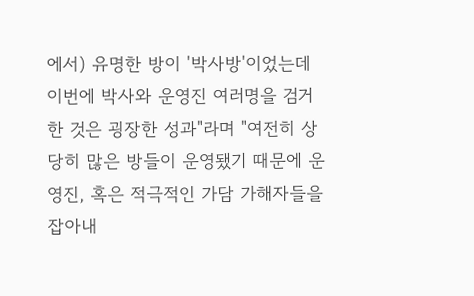에서) 유명한 방이 '박사방'이었는데 이번에 박사와 운영진 여러명을 검거한 것은 굉장한 성과"라며 "여전히 상당히 많은 방들이 운영됐기 때문에 운영진, 혹은 적극적인 가담 가해자들을 잡아내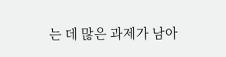는 데 많은 과제가 남아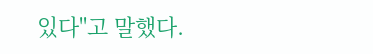있다"고 말했다.